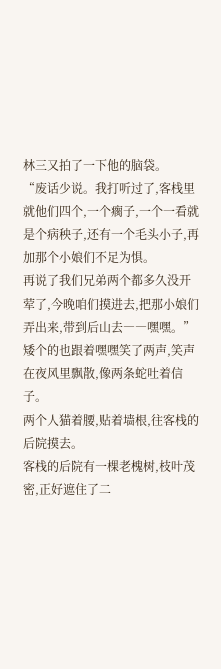林三又拍了一下他的脑袋。
“废话少说。我打听过了,客栈里就他们四个,一个瘸子,一个一看就是个病秧子,还有一个毛头小子,再加那个小娘们不足为惧。
再说了我们兄弟两个都多久没开荤了,今晚咱们摸进去,把那小娘们弄出来,带到后山去――嘿嘿。”
矮个的也跟着嘿嘿笑了两声,笑声在夜风里飘散,像两条蛇吐着信子。
两个人猫着腰,贴着墙根,往客栈的后院摸去。
客栈的后院有一棵老槐树,枝叶茂密,正好遮住了二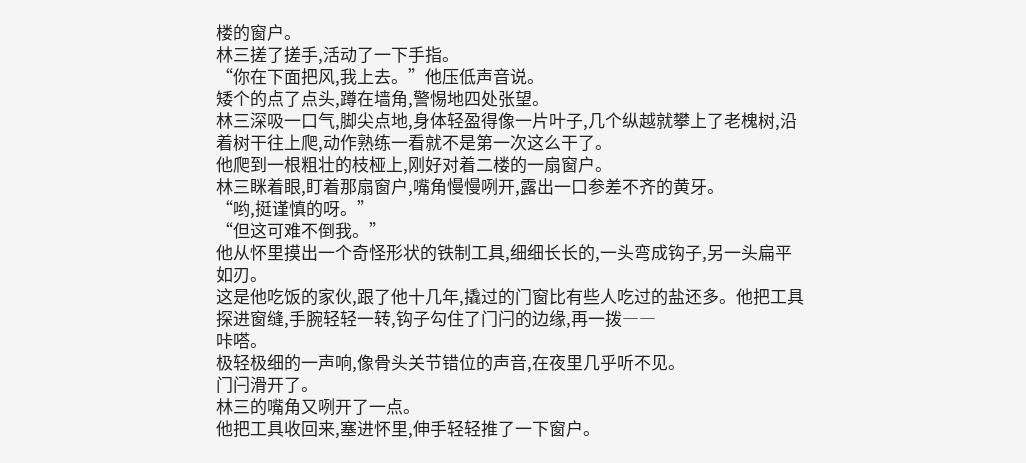楼的窗户。
林三搓了搓手,活动了一下手指。
“你在下面把风,我上去。”他压低声音说。
矮个的点了点头,蹲在墙角,警惕地四处张望。
林三深吸一口气,脚尖点地,身体轻盈得像一片叶子,几个纵越就攀上了老槐树,沿着树干往上爬,动作熟练一看就不是第一次这么干了。
他爬到一根粗壮的枝桠上,刚好对着二楼的一扇窗户。
林三眯着眼,盯着那扇窗户,嘴角慢慢咧开,露出一口参差不齐的黄牙。
“哟,挺谨慎的呀。”
“但这可难不倒我。”
他从怀里摸出一个奇怪形状的铁制工具,细细长长的,一头弯成钩子,另一头扁平如刃。
这是他吃饭的家伙,跟了他十几年,撬过的门窗比有些人吃过的盐还多。他把工具探进窗缝,手腕轻轻一转,钩子勾住了门闩的边缘,再一拨――
咔嗒。
极轻极细的一声响,像骨头关节错位的声音,在夜里几乎听不见。
门闩滑开了。
林三的嘴角又咧开了一点。
他把工具收回来,塞进怀里,伸手轻轻推了一下窗户。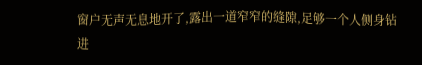窗户无声无息地开了,露出一道窄窄的缝隙,足够一个人侧身钻进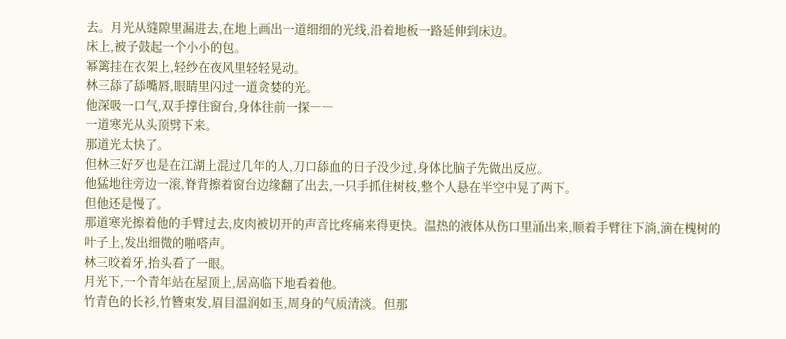去。月光从缝隙里漏进去,在地上画出一道细细的光线,沿着地板一路延伸到床边。
床上,被子鼓起一个小小的包。
幂篱挂在衣架上,轻纱在夜风里轻轻晃动。
林三舔了舔嘴唇,眼睛里闪过一道贪婪的光。
他深吸一口气,双手撑住窗台,身体往前一探――
一道寒光从头顶劈下来。
那道光太快了。
但林三好歹也是在江湖上混过几年的人,刀口舔血的日子没少过,身体比脑子先做出反应。
他猛地往旁边一滚,脊背擦着窗台边缘翻了出去,一只手抓住树枝,整个人悬在半空中晃了两下。
但他还是慢了。
那道寒光擦着他的手臂过去,皮肉被切开的声音比疼痛来得更快。温热的液体从伤口里涌出来,顺着手臂往下淌,滴在槐树的叶子上,发出细微的啪嗒声。
林三咬着牙,抬头看了一眼。
月光下,一个青年站在屋顶上,居高临下地看着他。
竹青色的长衫,竹簪束发,眉目温润如玉,周身的气质清淡。但那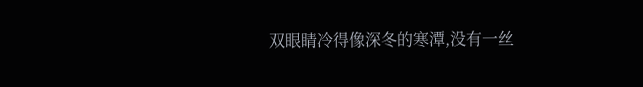双眼睛冷得像深冬的寒潭,没有一丝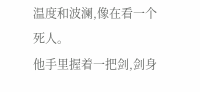温度和波澜,像在看一个死人。
他手里握着一把剑,剑身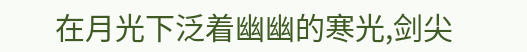在月光下泛着幽幽的寒光,剑尖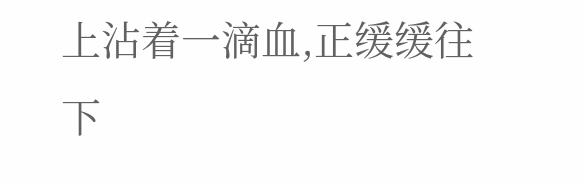上沾着一滴血,正缓缓往下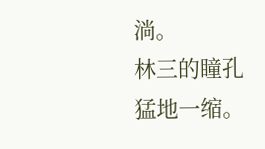淌。
林三的瞳孔猛地一缩。